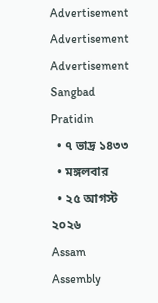Advertisement
Advertisement
Advertisement
Sangbad Pratidin
  • ৭ ভাদ্র ১৪৩৩
  • মঙ্গলবার
  • ২৫ আগস্ট ২০২৬
Assam Assembly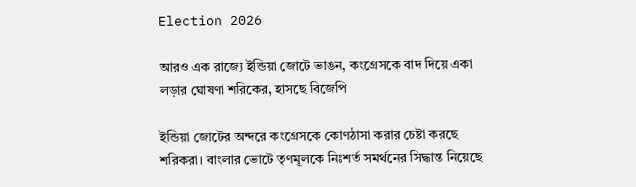Election 2026

আরও এক রাজ্যে ইন্ডিয়া জোটে ভাঙন, কংগ্রেসকে বাদ দিয়ে একা লড়ার ঘোষণা শরিকের, হাসছে বিজেপি

ইন্ডিয়া জোটের অন্দরে কংগ্রেসকে কোণঠাসা করার চেষ্টা করছে শরিকরা। বাংলার ভোটে তৃণমূলকে নিঃশর্ত সমর্থনের সিদ্ধান্ত নিয়েছে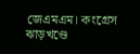জেএমএম। কংগ্রেস ঝাড়খণ্ডে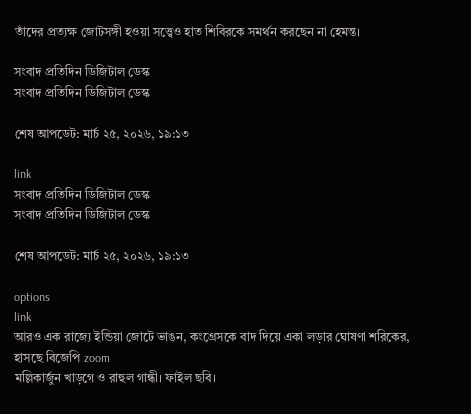তাঁদের প্রত্যক্ষ জোটসঙ্গী হওয়া সত্ত্বেও হাত শিবিরকে সমর্থন করছেন না হেমন্ত।

সংবাদ প্রতিদিন ডিজিটাল ডেস্ক
সংবাদ প্রতিদিন ডিজিটাল ডেস্ক

শেষ আপডেট: মার্চ ২৫, ২০২৬, ১৯:১৩

link
সংবাদ প্রতিদিন ডিজিটাল ডেস্ক
সংবাদ প্রতিদিন ডিজিটাল ডেস্ক

শেষ আপডেট: মার্চ ২৫, ২০২৬, ১৯:১৩

options
link
আরও এক রাজ্যে ইন্ডিয়া জোটে ভাঙন, কংগ্রেসকে বাদ দিয়ে একা লড়ার ঘোষণা শরিকের, হাসছে বিজেপি zoom
মল্লিকার্জুন খাড়গে ও রাহুল গান্ধী। ফাইল ছবি।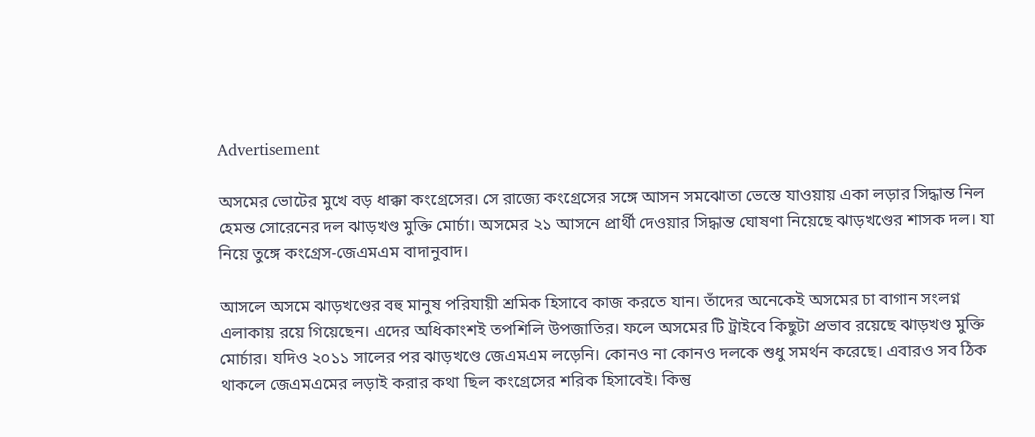Advertisement

অসমের ভোটের মুখে বড় ধাক্কা কংগ্রেসের। সে রাজ্যে কংগ্রেসের সঙ্গে আসন সমঝোতা ভেস্তে যাওয়ায় একা লড়ার সিদ্ধান্ত নিল হেমন্ত সোরেনের দল ঝাড়খণ্ড মুক্তি মোর্চা। অসমের ২১ আসনে প্রার্থী দেওয়ার সিদ্ধান্ত ঘোষণা নিয়েছে ঝাড়খণ্ডের শাসক দল। যা নিয়ে তুঙ্গে কংগ্রেস-জেএমএম বাদানুবাদ।

আসলে অসমে ঝাড়খণ্ডের বহু মানুষ পরিযায়ী শ্রমিক হিসাবে কাজ করতে যান। তাঁদের অনেকেই অসমের চা বাগান সংলগ্ন এলাকায় রয়ে গিয়েছেন। এদের অধিকাংশই তপশিলি উপজাতির। ফলে অসমের টি ট্রাইবে কিছুটা প্রভাব রয়েছে ঝাড়খণ্ড মুক্তি মোর্চার। যদিও ২০১১ সালের পর ঝাড়খণ্ডে জেএমএম লড়েনি। কোনও না কোনও দলকে শুধু সমর্থন করেছে। এবারও সব ঠিক থাকলে জেএমএমের লড়াই করার কথা ছিল কংগ্রেসের শরিক হিসাবেই। কিন্তু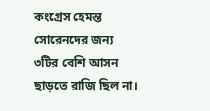কংগ্রেস হেমন্ত সোরেনদের জন্য ৩টির বেশি আসন ছাড়তে রাজি ছিল না।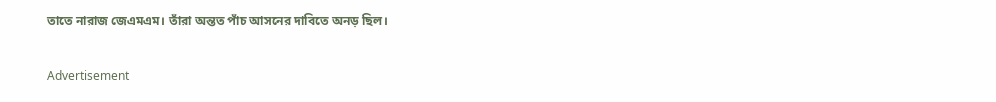তাতে নারাজ জেএমএম। তাঁরা অন্তত পাঁচ আসনের দাবিতে অনড় ছিল।

Advertisement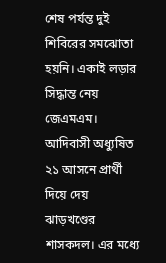শেষ পর্যন্ত দুই শিবিরের সমঝোতা হয়নি। একাই লড়ার সিদ্ধান্ত নেয় জেএমএম। আদিবাসী অধ্যুষিত ২১ আসনে প্রার্থী দিয়ে দেয় ঝাড়খণ্ডের শাসকদল। এর মধ্যে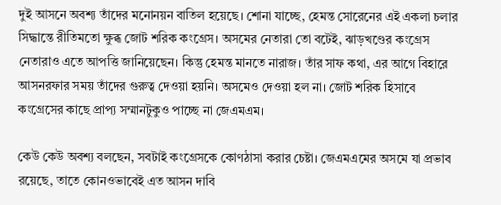দুই আসনে অবশ্য তাঁদের মনোনয়ন বাতিল হয়েছে। শোনা যাচ্ছে, হেমন্ত সোরেনের এই একলা চলার সিদ্ধান্তে রীতিমতো ক্ষুব্ধ জোট শরিক কংগ্রেস। অসমের নেতারা তো বটেই, ঝাড়খণ্ডের কংগ্রেস নেতারাও এতে আপত্তি জানিয়েছেন। কিন্তু হেমন্ত মানতে নারাজ। তাঁর সাফ কথা, এর আগে বিহারে আসনরফার সময় তাঁদের গুরুত্ব দেওয়া হয়নি। অসমেও দেওয়া হল না। জোট শরিক হিসাবে কংগ্রেসের কাছে প্রাপ্য সম্মানটুকুও পাচ্ছে না জেএমএম।

কেউ কেউ অবশ্য বলছেন, সবটাই কংগ্রেসকে কোণঠাসা করার চেষ্টা। জেএমএমের অসমে যা প্রভাব রয়েছে, তাতে কোনওভাবেই এত আসন দাবি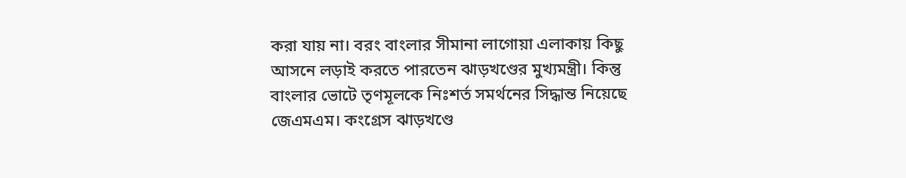করা যায় না। বরং বাংলার সীমানা লাগোয়া এলাকায় কিছু আসনে লড়াই করতে পারতেন ঝাড়খণ্ডের মুখ্যমন্ত্রী। কিন্তু বাংলার ভোটে তৃণমূলকে নিঃশর্ত সমর্থনের সিদ্ধান্ত নিয়েছে জেএমএম। কংগ্রেস ঝাড়খণ্ডে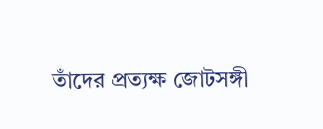তাঁদের প্রত্যক্ষ জোটসঙ্গী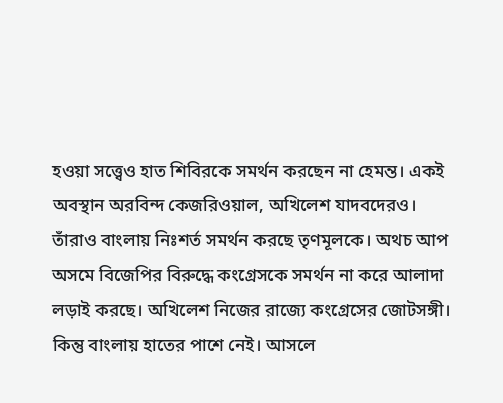হওয়া সত্ত্বেও হাত শিবিরকে সমর্থন করছেন না হেমন্ত। একই অবস্থান অরবিন্দ কেজরিওয়াল, অখিলেশ যাদবদেরও। তাঁরাও বাংলায় নিঃশর্ত সমর্থন করছে তৃণমূলকে। অথচ আপ অসমে বিজেপির বিরুদ্ধে কংগ্রেসকে সমর্থন না করে আলাদা লড়াই করছে। অখিলেশ নিজের রাজ্যে কংগ্রেসের জোটসঙ্গী। কিন্তু বাংলায় হাতের পাশে নেই। আসলে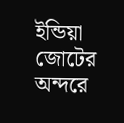ইন্ডিয়া জোটের অন্দরে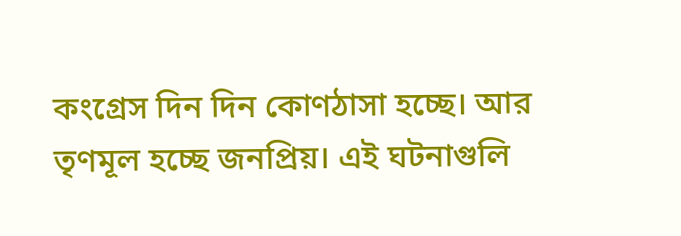কংগ্রেস দিন দিন কোণঠাসা হচ্ছে। আর তৃণমূল হচ্ছে জনপ্রিয়। এই ঘটনাগুলি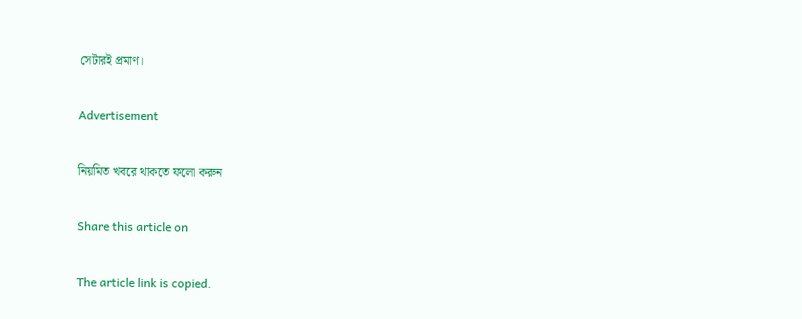সেটারই প্রমাণ।

Advertisement

নিয়মিত খবরে থাকতে ফলো করুন

Share this article on

The article link is copied.